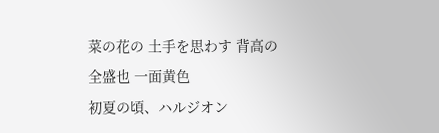菜の花の 土手を思わす 背高の
全盛也 一面黄色
初夏の頃、ハルジオン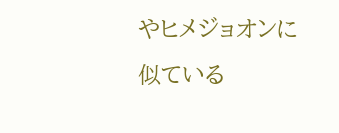やヒメジョオンに似ている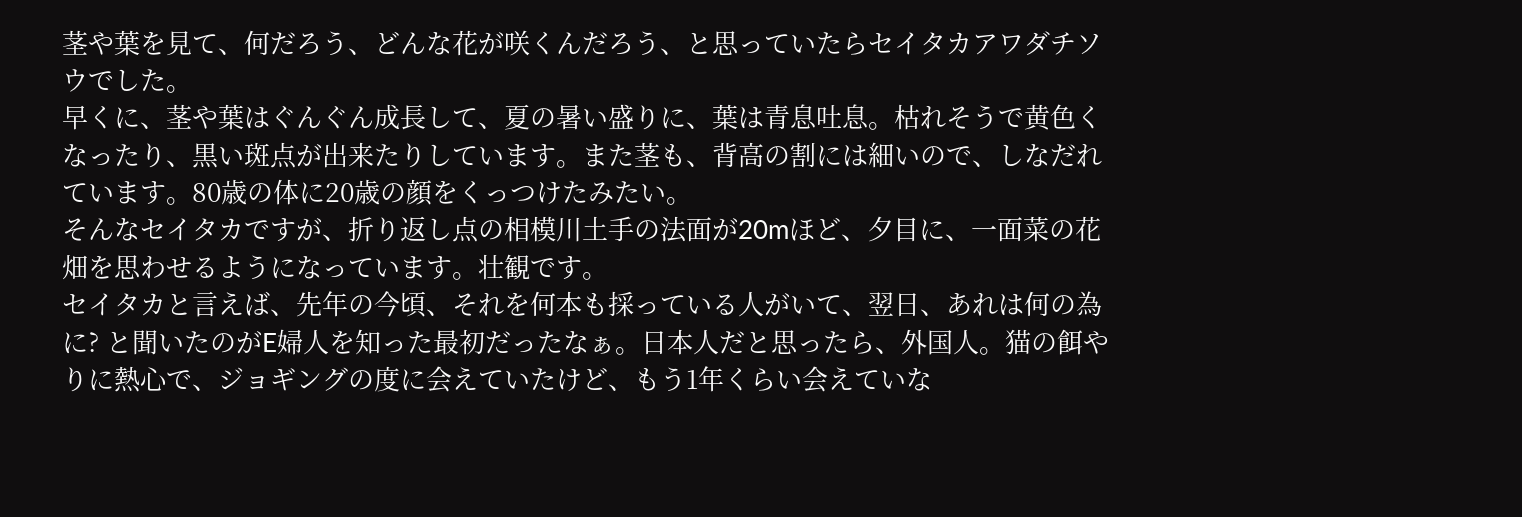茎や葉を見て、何だろう、どんな花が咲くんだろう、と思っていたらセイタカアワダチソウでした。
早くに、茎や葉はぐんぐん成長して、夏の暑い盛りに、葉は青息吐息。枯れそうで黄色くなったり、黒い斑点が出来たりしています。また茎も、背高の割には細いので、しなだれています。80歳の体に20歳の顔をくっつけたみたい。
そんなセイタカですが、折り返し点の相模川土手の法面が20mほど、夕目に、一面菜の花畑を思わせるようになっています。壮観です。
セイタカと言えば、先年の今頃、それを何本も採っている人がいて、翌日、あれは何の為に? と聞いたのがE婦人を知った最初だったなぁ。日本人だと思ったら、外国人。猫の餌やりに熱心で、ジョギングの度に会えていたけど、もう1年くらい会えていな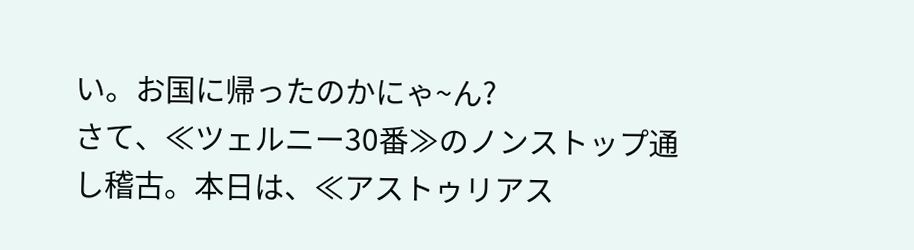い。お国に帰ったのかにゃ~ん?
さて、≪ツェルニー30番≫のノンストップ通し稽古。本日は、≪アストゥリアス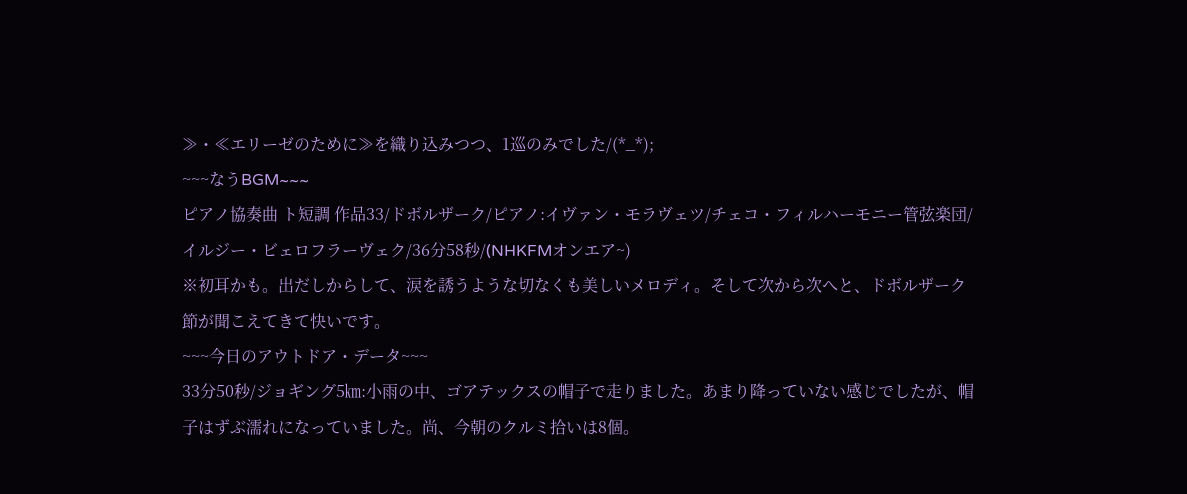≫・≪エリーゼのために≫を織り込みつつ、1巡のみでした/(*_*);
~~~なうBGM~~~
ピアノ協奏曲 ト短調 作品33/ドボルザーク/ピアノ:イヴァン・モラヴェツ/チェコ・フィルハーモニー管弦楽団/イルジー・ビェロフラーヴェク/36分58秒/(NHKFMオンエア~)
※初耳かも。出だしからして、涙を誘うような切なくも美しいメロディ。そして次から次へと、ドボルザーク節が聞こえてきて快いです。
~~~今日のアウトドア・データ~~~
33分50秒/ジョギング5㎞:小雨の中、ゴアテックスの帽子で走りました。あまり降っていない感じでしたが、帽子はずぶ濡れになっていました。尚、今朝のクルミ拾いは8個。